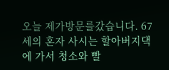오늘 제가방문를갔습니다. 67세의 혼자 사시는 할아버지댁에 가서 청소와 빨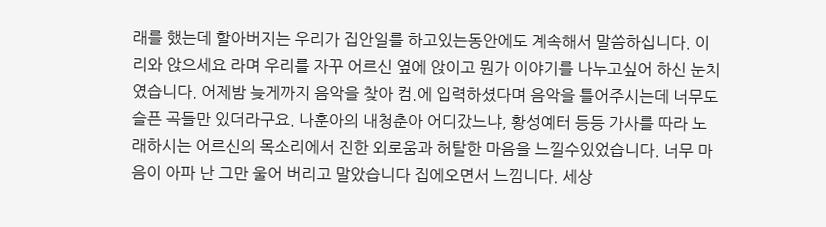래를 했는데 할아버지는 우리가 집안일를 하고있는동안에도 계속해서 말씀하십니다. 이리와 앉으세요 라며 우리를 자꾸 어르신 옆에 앉이고 뭔가 이야기를 나누고싶어 하신 눈치였습니다. 어제밤 늦게까지 음악을 찾아 컴.에 입력하셨다며 음악을 틀어주시는데 너무도 슬픈 곡들만 있더라구요. 나훈아의 내청춘아 어디갔느냐, 황성예터 등등 가사를 따라 노래하시는 어르신의 목소리에서 진한 외로움과 허탈한 마음을 느낄수있었습니다. 너무 마음이 아파 난 그만 울어 버리고 말았습니다 집에오면서 느낌니다. 세상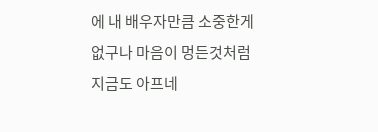에 내 배우자만큼 소중한게 없구나 마음이 멍든것처럼 지금도 아프네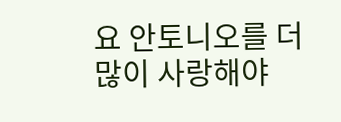요 안토니오를 더많이 사랑해야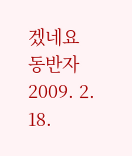겠네요
동반자
2009. 2. 18.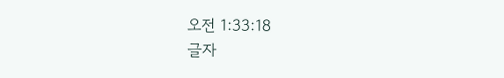오전 1:33:18
글자